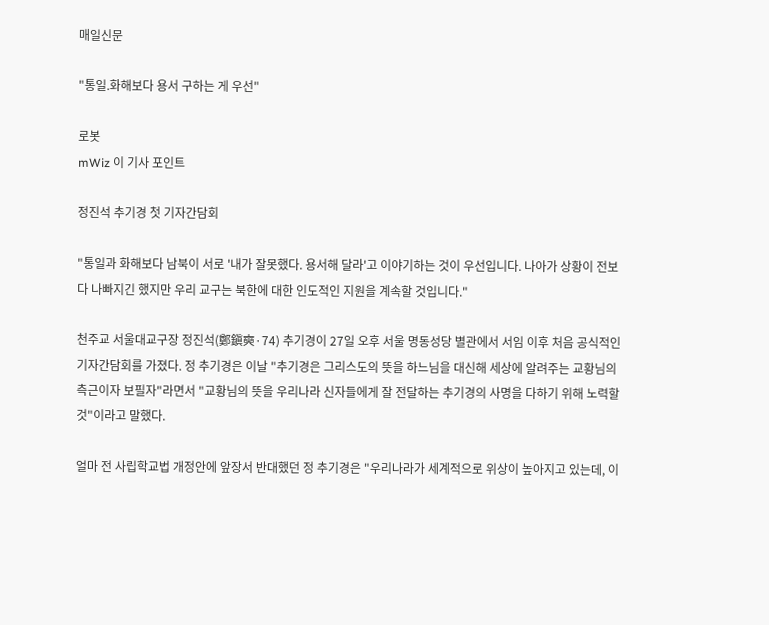매일신문

"통일.화해보다 용서 구하는 게 우선"

로봇
mWiz 이 기사 포인트

정진석 추기경 첫 기자간담회

"통일과 화해보다 남북이 서로 '내가 잘못했다. 용서해 달라'고 이야기하는 것이 우선입니다. 나아가 상황이 전보다 나빠지긴 했지만 우리 교구는 북한에 대한 인도적인 지원을 계속할 것입니다."

천주교 서울대교구장 정진석(鄭鎭奭·74) 추기경이 27일 오후 서울 명동성당 별관에서 서임 이후 처음 공식적인 기자간담회를 가졌다. 정 추기경은 이날 "추기경은 그리스도의 뜻을 하느님을 대신해 세상에 알려주는 교황님의 측근이자 보필자"라면서 "교황님의 뜻을 우리나라 신자들에게 잘 전달하는 추기경의 사명을 다하기 위해 노력할 것"이라고 말했다.

얼마 전 사립학교법 개정안에 앞장서 반대했던 정 추기경은 "우리나라가 세계적으로 위상이 높아지고 있는데, 이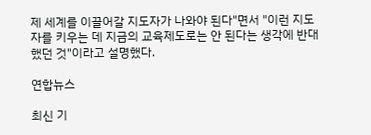제 세계를 이끌어갈 지도자가 나와야 된다"면서 "이런 지도자를 키우는 데 지금의 교육제도로는 안 된다는 생각에 반대했던 것"이라고 설명했다.

연합뉴스

최신 기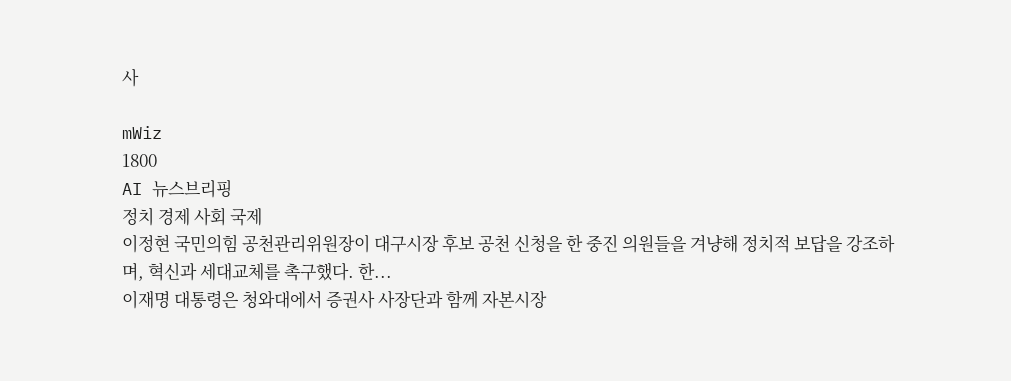사

mWiz
1800
AI 뉴스브리핑
정치 경제 사회 국제
이정현 국민의힘 공천관리위원장이 대구시장 후보 공천 신청을 한 중진 의원들을 겨냥해 정치적 보답을 강조하며, 혁신과 세대교체를 촉구했다. 한...
이재명 대통령은 청와대에서 증권사 사장단과 함께 자본시장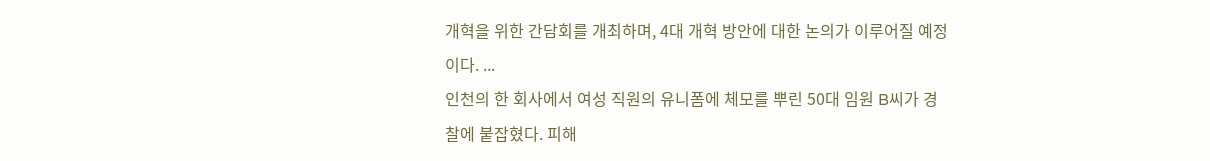개혁을 위한 간담회를 개최하며, 4대 개혁 방안에 대한 논의가 이루어질 예정이다. ...
인천의 한 회사에서 여성 직원의 유니폼에 체모를 뿌린 50대 임원 B씨가 경찰에 붙잡혔다. 피해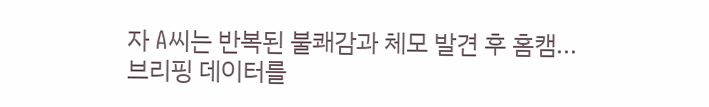자 A씨는 반복된 불쾌감과 체모 발견 후 홈캠...
브리핑 데이터를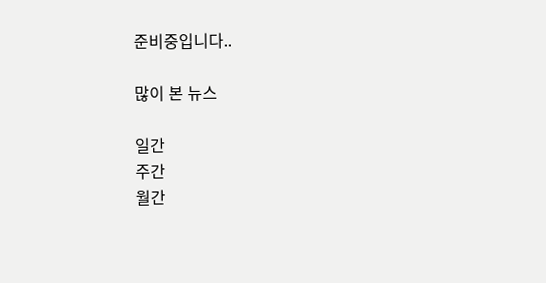준비중입니다..

많이 본 뉴스

일간
주간
월간